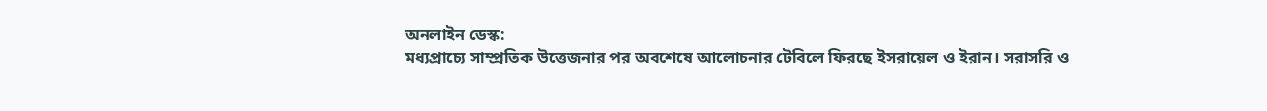অনলাইন ডেস্ক:
মধ্যপ্রাচ্যে সাম্প্রতিক উত্তেজনার পর অবশেষে আলোচনার টেবিলে ফিরছে ইসরায়েল ও ইরান। সরাসরি ও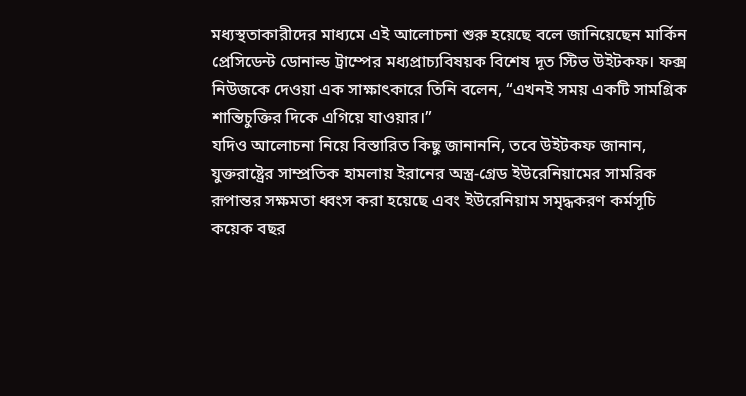মধ্যস্থতাকারীদের মাধ্যমে এই আলোচনা শুরু হয়েছে বলে জানিয়েছেন মার্কিন প্রেসিডেন্ট ডোনাল্ড ট্রাম্পের মধ্যপ্রাচ্যবিষয়ক বিশেষ দূত স্টিভ উইটকফ। ফক্স নিউজকে দেওয়া এক সাক্ষাৎকারে তিনি বলেন, “এখনই সময় একটি সামগ্রিক শান্তিচুক্তির দিকে এগিয়ে যাওয়ার।”
যদিও আলোচনা নিয়ে বিস্তারিত কিছু জানাননি, তবে উইটকফ জানান, যুক্তরাষ্ট্রের সাম্প্রতিক হামলায় ইরানের অস্ত্র-গ্রেড ইউরেনিয়ামের সামরিক রূপান্তর সক্ষমতা ধ্বংস করা হয়েছে এবং ইউরেনিয়াম সমৃদ্ধকরণ কর্মসূচি কয়েক বছর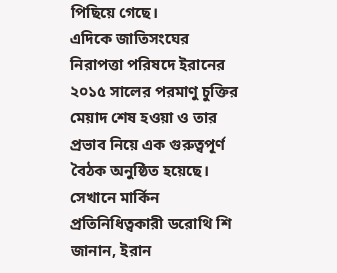পিছিয়ে গেছে।
এদিকে জাতিসংঘের নিরাপত্তা পরিষদে ইরানের ২০১৫ সালের পরমাণু চুক্তির মেয়াদ শেষ হওয়া ও তার প্রভাব নিয়ে এক গুরুত্বপূর্ণ বৈঠক অনুষ্ঠিত হয়েছে। সেখানে মার্কিন প্রতিনিধিত্বকারী ডরোথি শি জানান, ইরান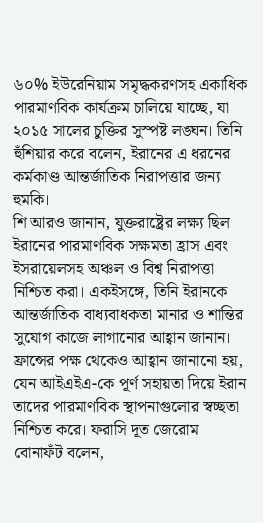৬০% ইউরেনিয়াম সমৃদ্ধকরণসহ একাধিক পারমাণবিক কার্যক্রম চালিয়ে যাচ্ছে, যা ২০১৫ সালের চুক্তির সুস্পষ্ট লঙ্ঘন। তিনি হুঁশিয়ার করে বলেন, ইরানের এ ধরনের কর্মকাণ্ড আন্তর্জাতিক নিরাপত্তার জন্য হুমকি।
শি আরও জানান, যুক্তরাষ্ট্রের লক্ষ্য ছিল ইরানের পারমাণবিক সক্ষমতা হ্রাস এবং ইসরায়েলসহ অঞ্চল ও বিশ্ব নিরাপত্তা নিশ্চিত করা। একইসঙ্গে, তিনি ইরানকে আন্তর্জাতিক বাধ্যবাধকতা মানার ও শান্তির সুযোগ কাজে লাগানোর আহ্বান জানান।
ফ্রান্সের পক্ষ থেকেও আহ্বান জানানো হয়, যেন আইএইএ-কে পূর্ণ সহায়তা দিয়ে ইরান তাদের পারমাণবিক স্থাপনাগুলোর স্বচ্ছতা নিশ্চিত করে। ফরাসি দূত জেরোম বোনাফঁট বলেন,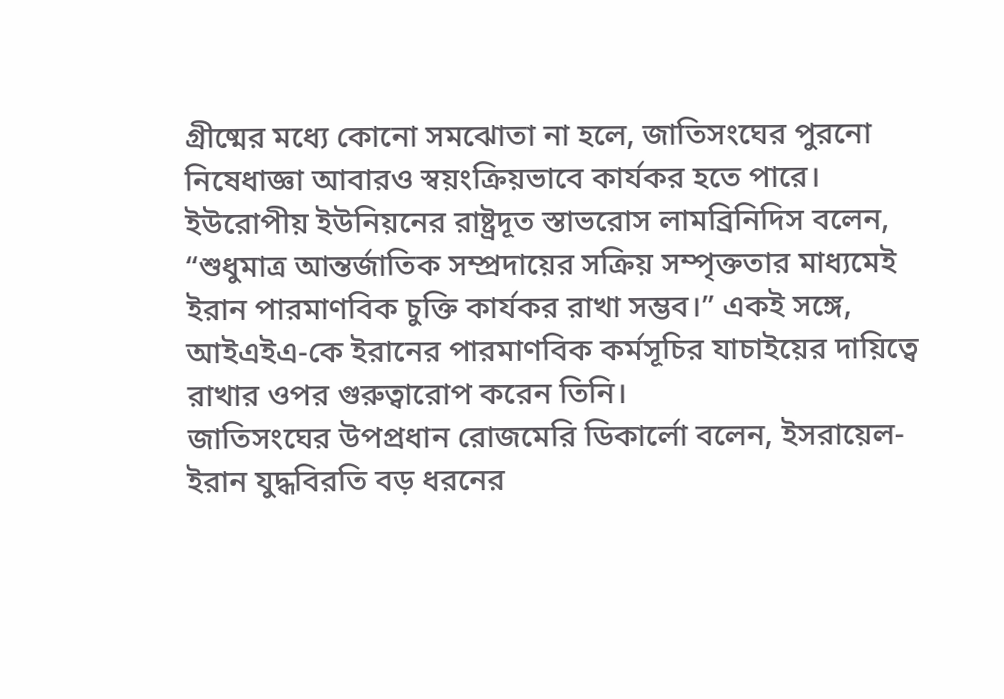গ্রীষ্মের মধ্যে কোনো সমঝোতা না হলে, জাতিসংঘের পুরনো নিষেধাজ্ঞা আবারও স্বয়ংক্রিয়ভাবে কার্যকর হতে পারে।
ইউরোপীয় ইউনিয়নের রাষ্ট্রদূত স্তাভরোস লামব্রিনিদিস বলেন, “শুধুমাত্র আন্তর্জাতিক সম্প্রদায়ের সক্রিয় সম্পৃক্ততার মাধ্যমেই ইরান পারমাণবিক চুক্তি কার্যকর রাখা সম্ভব।” একই সঙ্গে, আইএইএ-কে ইরানের পারমাণবিক কর্মসূচির যাচাইয়ের দায়িত্বে রাখার ওপর গুরুত্বারোপ করেন তিনি।
জাতিসংঘের উপপ্রধান রোজমেরি ডিকার্লো বলেন, ইসরায়েল-ইরান যুদ্ধবিরতি বড় ধরনের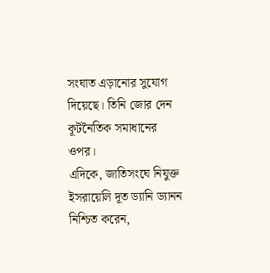সংঘাত এড়ানোর সুযোগ দিয়েছে। তিনি জোর দেন কূটনৈতিক সমাধানের ওপর।
এদিকে, জাতিসংঘে নিযুক্ত ইসরায়েলি দূত ড্যানি ড্যানন নিশ্চিত করেন,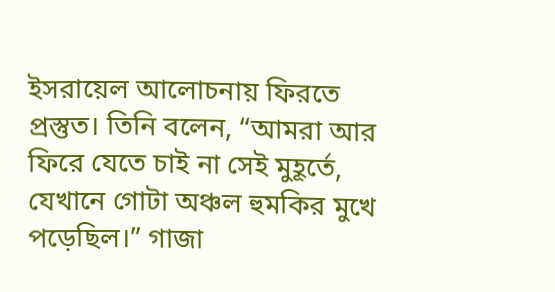ইসরায়েল আলোচনায় ফিরতে প্রস্তুত। তিনি বলেন, “আমরা আর ফিরে যেতে চাই না সেই মুহূর্তে, যেখানে গোটা অঞ্চল হুমকির মুখে পড়েছিল।” গাজা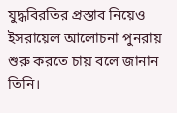যুদ্ধবিরতির প্রস্তাব নিয়েও ইসরায়েল আলোচনা পুনরায় শুরু করতে চায় বলে জানান তিনি।